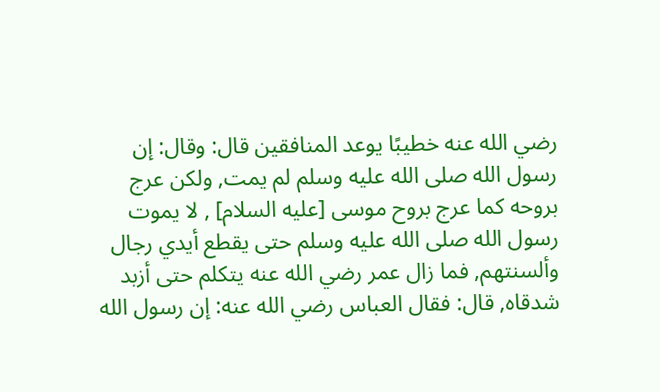رضي الله عنه خطيبًا يوعد المنافقين قال: وقال: إن رسول الله صلى الله عليه وسلم لم يمت, ولكن عرج بروحه كما عرج بروح موسى [عليه السلام] , لا يموت رسول الله صلى الله عليه وسلم حتى يقطع أيدي رجال وألسنتهم, فما زال عمر رضي الله عنه يتكلم حتى أزبد شدقاه, قال: فقال العباس رضي الله عنه: إن رسول الله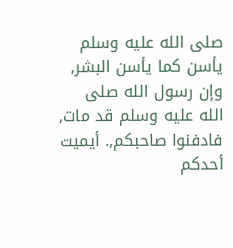صلى الله عليه وسلم يأسن كما يأسن البشر, وإن رسول الله صلى الله عليه وسلم قد مات, فادفنوا صاحبكم,. أيميت أحدكم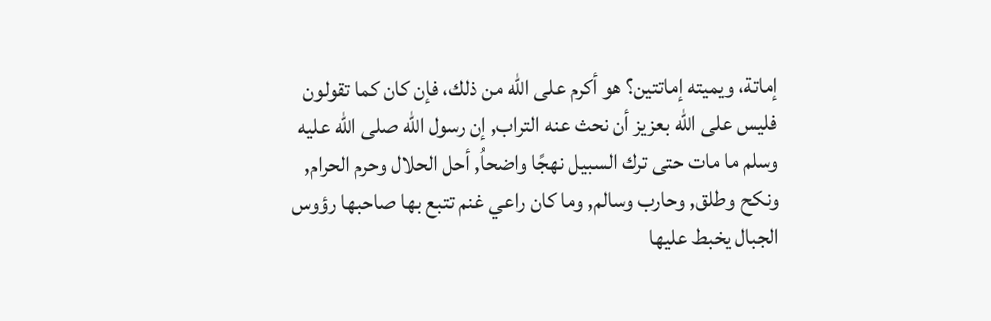إماتة، ويميته إماتتين؟ هو أكرم على الله من ذلك، فإن كان كما تقولون فليس على الله بعزيز أن نحث عنه التراب, إن رسول الله صلى الله عليه وسلم ما مات حتى ترك السبيل نهجًا واضحاُ, أحل الحلال وحرم الحرام, ونكح وطلق, وحارب وسالم, وما كان راعي غنم تتبع بها صاحبها رؤوس الجبال يخبط عليها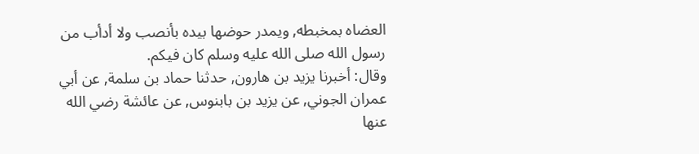العضاه بمخبطه, ويمدر حوضها بيده بأنصب ولا أدأب من رسول الله صلى الله عليه وسلم كان فيكم.
وقال: أخبرنا يزيد بن هارون, حدثنا حماد بن سلمة, عن أبي عمران الجوني, عن يزيد بن بابنوس, عن عائشة رضي الله عنها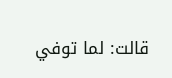قالت: لما توفي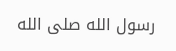رسول الله صلى الله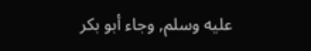عليه وسلم, وجاء أبو بكر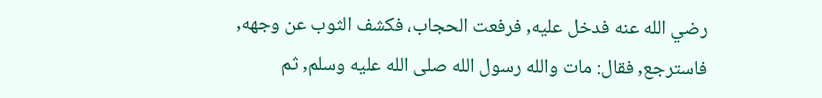رضي الله عنه فدخل عليه, فرفعت الحجاب، فكشف الثوب عن وجهه, فاسترجع, فقال: مات والله رسول الله صلى الله عليه وسلم, ثم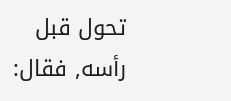تحول قبل رأسه, فقال: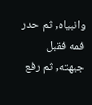وانبياه, ثم حدر فمه فقبل جبهته, ثم رفع